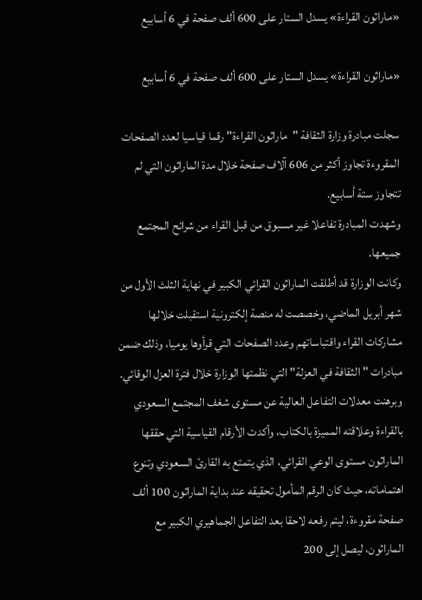«ماراثون القراءة» يسدل الستار على 600 ألف صفحة في 6 أسابيع

«ماراثون القراءة» يسدل الستار على 600 ألف صفحة في 6 أسابيع

سجلت مبادرة وزارة الثقافة "ماراثون القراءة" رقما قياسيا لعدد الصفحات المقروءة تجاوز أكثر من 606 آلاف صفحة خلال مدة الماراثون التي لم تتجاوز ستة أسابيع.
وشهدت المبادرة تفاعلا غير مسبوق من قبل القراء من شرائح المجتمع جميعها.
وكانت الوزارة قد أطلقت الماراثون القرائي الكبير في نهاية الثلث الأول من شهر أبريل الماضي، وخصصت له منصة إلكترونية استقبلت خلالها مشاركات القراء واقتباساتهم وعدد الصفحات التي قرأوها يوميا، وذلك ضمن مبادرات "الثقافة في العزلة" التي نظمتها الوزارة خلال فترة العزل الوقائي.
وبرهنت معدلات التفاعل العالية عن مستوى شغف المجتمع السعودي بالقراءة وعلاقته المميزة بالكتاب، وأكدت الأرقام القياسية التي حققها الماراثون مستوى الوعي القرائي، الذي يتمتع به القارئ السعودي وتنوع اهتماماته، حيث كان الرقم المأمول تحقيقه عند بداية الماراثون 100 ألف صفحة مقروءة، ليتم رفعه لاحقا بعد التفاعل الجماهيري الكبير مع الماراثون، ليصل إلى 200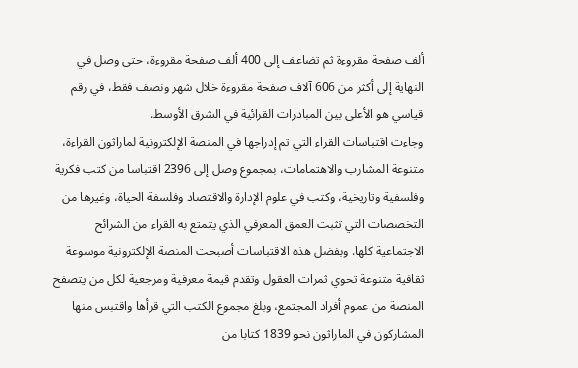ألف صفحة مقروءة ثم تضاعف إلى 400 ألف صفحة مقروءة، حتى وصل في النهاية إلى أكثر من 606 آلاف صفحة مقروءة خلال شهر ونصف فقط، في رقم قياسي هو الأعلى بين المبادرات القرائية في الشرق الأوسط.
وجاءت اقتباسات القراء التي تم إدراجها في المنصة الإلكترونية لماراثون القراءة، متنوعة المشارب والاهتمامات، بمجموع وصل إلى 2396 اقتباسا من كتب فكرية وفلسفية وتاريخية، وكتب في علوم الإدارة والاقتصاد وفلسفة الحياة، وغيرها من التخصصات التي تثبت العمق المعرفي الذي يتمتع به القراء من الشرائح الاجتماعية كلها. وبفضل هذه الاقتباسات أصبحت المنصة الإلكترونية موسوعة ثقافية متنوعة تحوي ثمرات العقول وتقدم قيمة معرفية ومرجعية لكل من يتصفح المنصة من عموم أفراد المجتمع، وبلغ مجموع الكتب التي قرأها واقتبس منها المشاركون في الماراثون نحو 1839 كتابا من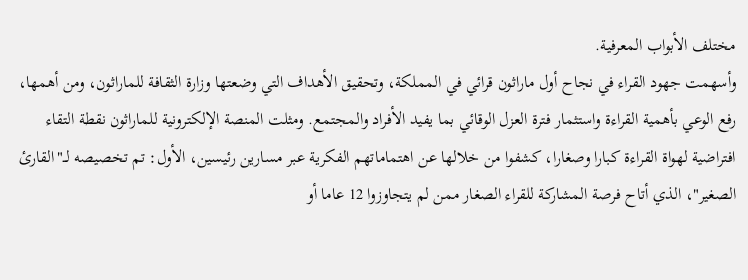مختلف الأبواب المعرفية.
وأسهمت جهود القراء في نجاح أول ماراثون قرائي في المملكة، وتحقيق الأهداف التي وضعتها وزارة الثقافة للماراثون، ومن أهمها، رفع الوعي بأهمية القراءة واستثمار فترة العزل الوقائي بما يفيد الأفراد والمجتمع. ومثلت المنصة الإلكترونية للماراثون نقطة التقاء افتراضية لهواة القراءة كبارا وصغارا، كشفوا من خلالها عن اهتماماتهم الفكرية عبر مسارين رئيسين، الأول: تم تخصيصه لــ"القارئ الصغير"، الذي أتاح فرصة المشاركة للقراء الصغار ممن لم يتجاوزوا 12 عاما أو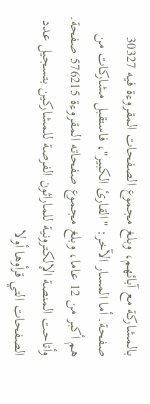بالمشاركة مع آبائهم، وبلغ مجموع الصفحات المقروءة فيه 30327 صفحة. أما المسار الآخر: "القارئ الكبير"، فاستقبل مشاركات من هم أكبر من 12 عاما، وبلغ مجموع صفحاته المقروءة 576215 صفحة.
وأتاحت المنصة الإلكترونية للماراثون الفرصة للمشاركين بتسجيل عدد الصفحات التي قرأوها أولا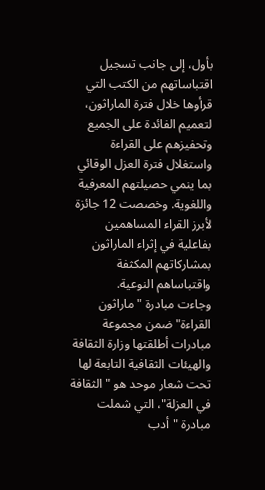بأول، إلى جانب تسجيل اقتباساتهم من الكتب التي قرأوها خلال فترة الماراثون، لتعميم الفائدة على الجميع وتحفيزهم على القراءة واستغلال فترة العزل الوقائي بما ينمي حصيلتهم المعرفية واللغوية. وخصصت 12 جائزة لأبرز القراء المساهمين بفاعلية في إثراء الماراثون بمشاركاتهم المكثفة واقتباساهم النوعية.
وجاءت مبادرة "ماراثون القراءة" ضمن مجموعة مبادرات أطلقتها وزارة الثقافة والهيئات الثقافية التابعة لها تحت شعار موحد هو "الثقافة في العزلة"، التي شملت مبادرة "أدب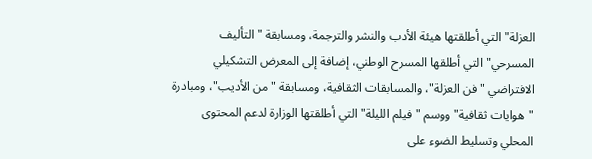العزلة" التي أطلقتها هيئة الأدب والنشر والترجمة، ومسابقة "التأليف المسرحي" التي أطلقها المسرح الوطني، إضافة إلى المعرض التشكيلي الافتراضي "فن العزلة"، والمسابقات الثقافية، ومسابقة "من الأديب"، ومبادرة "هوايات ثقافية" ووسم "فيلم الليلة" التي أطلقتها الوزارة لدعم المحتوى المحلي وتسليط الضوء على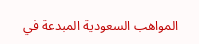المواهب السعودية المبدعة في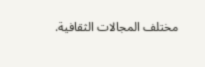مختلف المجالات الثقافية.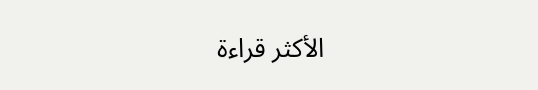الأكثر قراءة